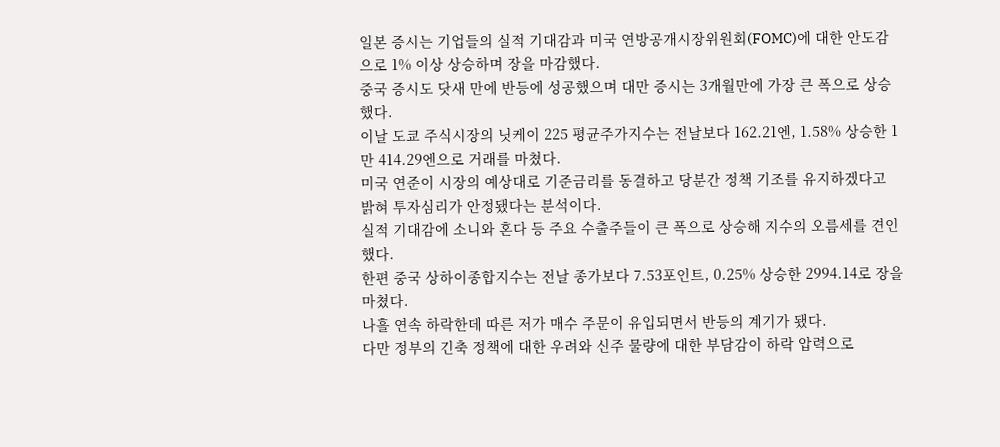일본 증시는 기업들의 실적 기대감과 미국 연방공개시장위원회(FOMC)에 대한 안도감으로 1% 이상 상승하며 장을 마감했다.
중국 증시도 닷새 만에 반등에 성공했으며 대만 증시는 3개월만에 가장 큰 폭으로 상승했다.
이날 도쿄 주식시장의 닛케이 225 평균주가지수는 전날보다 162.21엔, 1.58% 상승한 1만 414.29엔으로 거래를 마쳤다.
미국 연준이 시장의 예상대로 기준금리를 동결하고 당분간 정책 기조를 유지하겠다고 밝혀 투자심리가 안정됐다는 분석이다.
실적 기대감에 소니와 혼다 등 주요 수출주들이 큰 폭으로 상승해 지수의 오름세를 견인했다.
한편 중국 상하이종합지수는 전날 종가보다 7.53포인트, 0.25% 상승한 2994.14로 장을 마쳤다.
나흘 연속 하락한데 따른 저가 매수 주문이 유입되면서 반등의 계기가 됐다.
다만 정부의 긴축 정책에 대한 우려와 신주 물량에 대한 부담감이 하락 압력으로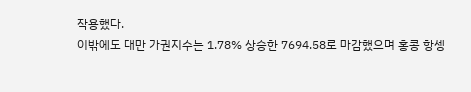작용했다.
이밖에도 대만 가권지수는 1.78% 상승한 7694.58로 마감했으며 홍콩 항셍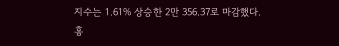지수는 1.61% 상승한 2만 356.37로 마감했다.
홍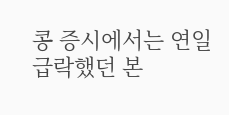콩 증시에서는 연일 급락했던 본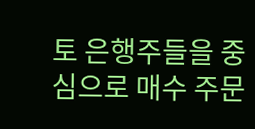토 은행주들을 중심으로 매수 주문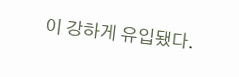이 강하게 유입됐다.